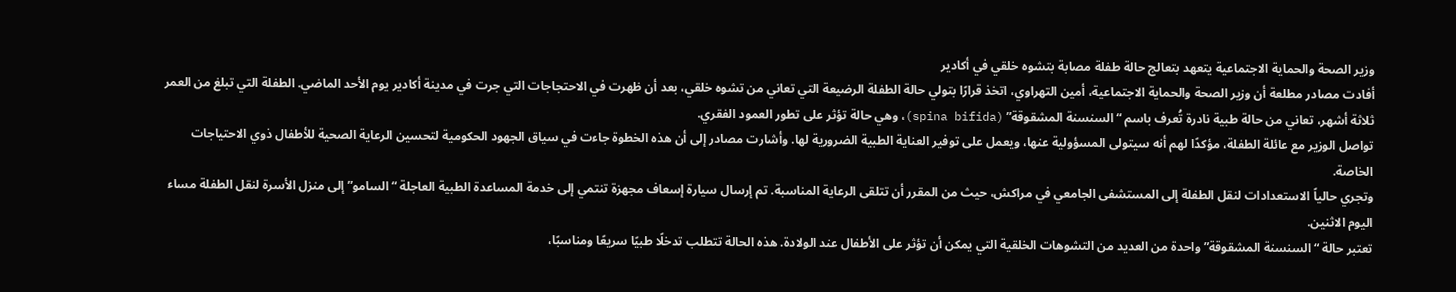وزير الصحة والحماية الاجتماعية يتعهد بتعالج حالة طفلة مصابة بتشوه خلقي في أكادير
أفادت مصادر مطلعة أن وزير الصحة والحماية الاجتماعية، أمين التهراوي، اتخذ قرارًا بتولي حالة الطفلة الرضيعة التي تعاني من تشوه خلقي، بعد أن ظهرت في الاحتجاجات التي جرت في مدينة أكادير يوم الأحد الماضي. الطفلة التي تبلغ من العمر ثلاثة أشهر، تعاني من حالة طبية نادرة تُعرف باسم “السنسنة المشقوقة” (spina bifida)، وهي حالة تؤثر على تطور العمود الفقري.
تواصل الوزير مع عائلة الطفلة، مؤكدًا لهم أنه سيتولى المسؤولية عنها، ويعمل على توفير العناية الطبية الضرورية لها. وأشارت مصادر إلى أن هذه الخطوة جاءت في سياق الجهود الحكومية لتحسين الرعاية الصحية للأطفال ذوي الاحتياجات الخاصة.
وتجري حالياً الاستعدادات لنقل الطفلة إلى المستشفى الجامعي في مراكش، حيث من المقرر أن تتلقى الرعاية المناسبة. تم إرسال سيارة إسعاف مجهزة تنتمي إلى خدمة المساعدة الطبية العاجلة “السامو” إلى منزل الأسرة لنقل الطفلة مساء اليوم الاثنين.
تعتبر حالة “السنسنة المشقوقة” واحدة من العديد من التشوهات الخلقية التي يمكن أن تؤثر على الأطفال عند الولادة. هذه الحالة تتطلب تدخلًا طبيًا سريعًا ومناسبًا،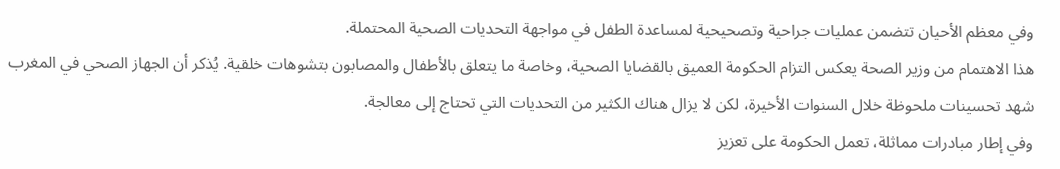وفي معظم الأحيان تتضمن عمليات جراحية وتصحيحية لمساعدة الطفل في مواجهة التحديات الصحية المحتملة.
هذا الاهتمام من وزير الصحة يعكس التزام الحكومة العميق بالقضايا الصحية، وخاصة ما يتعلق بالأطفال والمصابون بتشوهات خلقية. يُذكر أن الجهاز الصحي في المغرب شهد تحسينات ملحوظة خلال السنوات الأخيرة، لكن لا يزال هناك الكثير من التحديات التي تحتاج إلى معالجة.
وفي إطار مبادرات مماثلة، تعمل الحكومة على تعزيز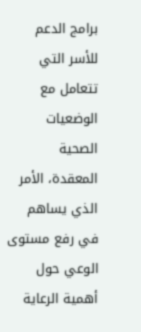برامج الدعم للأسر التي تتعامل مع الوضعيات الصحية المعقدة، الأمر الذي يساهم في رفع مستوى الوعي حول أهمية الرعاية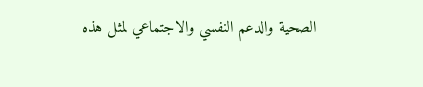الصحية والدعم النفسي والاجتماعي لمثل هذه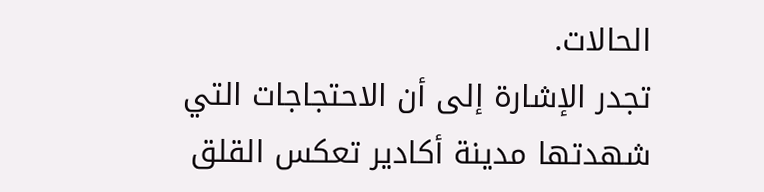الحالات.
تجدر الإشارة إلى أن الاحتجاجات التي شهدتها مدينة أكادير تعكس القلق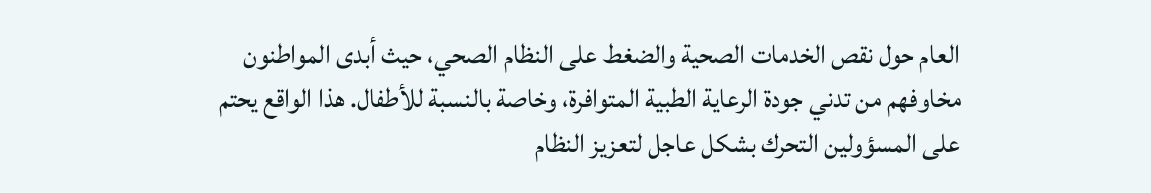العام حول نقص الخدمات الصحية والضغط على النظام الصحي، حيث أبدى المواطنون مخاوفهم من تدني جودة الرعاية الطبية المتوافرة، وخاصة بالنسبة للأطفال. هذا الواقع يحتم على المسؤولين التحرك بشكل عاجل لتعزيز النظام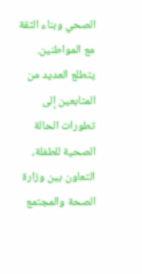الصحي وبناء الثقة مع المواطنين.
يتطلع العديد من المتابعين إلى تطورات الحالة الصحية للطفلة، التعاون بين وزارة الصحة والمجتمع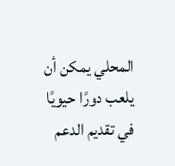المحلي يمكن أن يلعب دورًا حيويًا في تقديم الدعم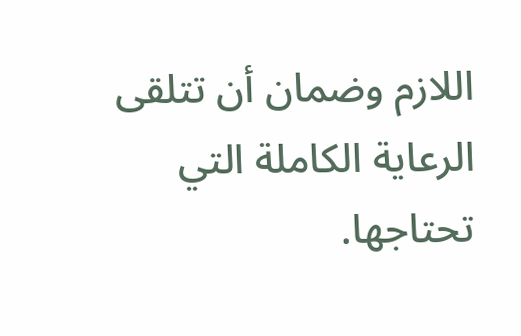اللازم وضمان أن تتلقى الرعاية الكاملة التي تحتاجها.